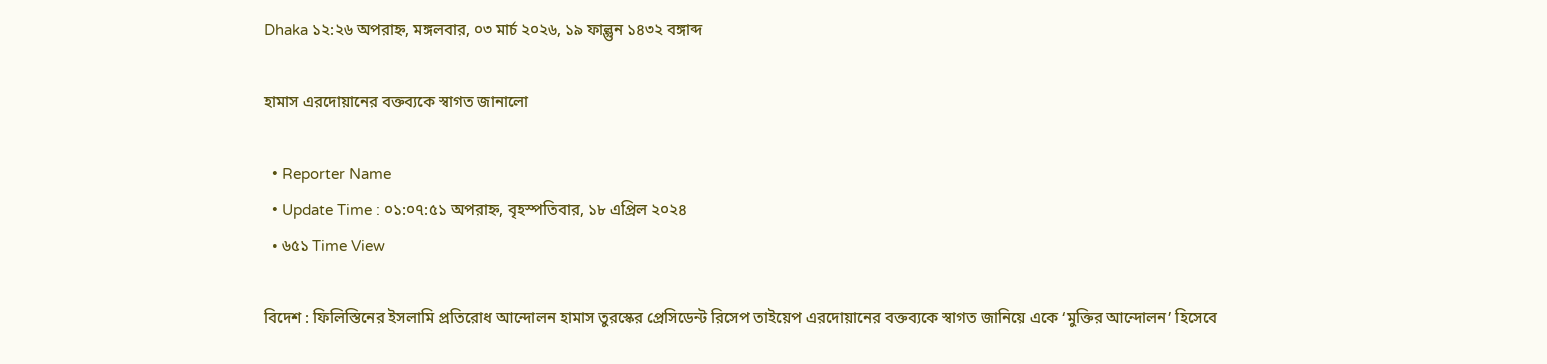Dhaka ১২:২৬ অপরাহ্ন, মঙ্গলবার, ০৩ মার্চ ২০২৬, ১৯ ফাল্গুন ১৪৩২ বঙ্গাব্দ

হামাস এরদোয়ানের বক্তব্যকে স্বাগত জানালো

  • Reporter Name
  • Update Time : ০১:০৭:৫১ অপরাহ্ন, বৃহস্পতিবার, ১৮ এপ্রিল ২০২৪
  • ৬৫১ Time View

বিদেশ : ফিলিস্তিনের ইসলামি প্রতিরোধ আন্দোলন হামাস তুরস্কের প্রেসিডেন্ট রিসেপ তাইয়েপ এরদোয়ানের বক্তব্যকে স্বাগত জানিয়ে একে ‘মুক্তির আন্দোলন’ হিসেবে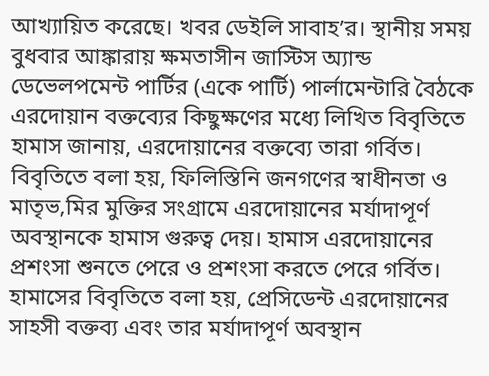আখ্যায়িত করেছে। খবর ডেইলি সাবাহ’র। স্থানীয় সময় বুধবার আঙ্কারায় ক্ষমতাসীন জাস্টিস অ্যান্ড ডেভেলপমেন্ট পার্টির (একে পার্টি) পার্লামেন্টারি বৈঠকে এরদোয়ান বক্তব্যের কিছুক্ষণের মধ্যে লিখিত বিবৃতিতে হামাস জানায়, এরদোয়ানের বক্তব্যে তারা গর্বিত। বিবৃতিতে বলা হয়, ফিলিস্তিনি জনগণের স্বাধীনতা ও মাতৃভ‚মির মুক্তির সংগ্রামে এরদোয়ানের মর্যাদাপূর্ণ অবস্থানকে হামাস গুরুত্ব দেয়। হামাস এরদোয়ানের প্রশংসা শুনতে পেরে ও প্রশংসা করতে পেরে গর্বিত। হামাসের বিবৃতিতে বলা হয়, প্রেসিডেন্ট এরদোয়ানের সাহসী বক্তব্য এবং তার মর্যাদাপূর্ণ অবস্থান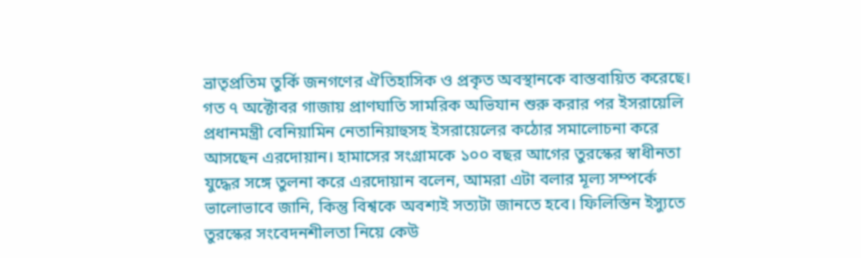ভ্রাতৃপ্রতিম তুর্কি জনগণের ঐতিহাসিক ও প্রকৃত অবস্থানকে বাস্তবায়িত করেছে। গত ৭ অক্টোবর গাজায় প্রাণঘাতি সামরিক অভিযান শুরু করার পর ইসরায়েলি প্রধানমন্ত্রী বেনিয়ামিন নেতানিয়াহুসহ ইসরায়েলের কঠোর সমালোচনা করে আসছেন এরদোয়ান। হামাসের সংগ্রামকে ১০০ বছর আগের তুরস্কের স্বাধীনতা যুদ্ধের সঙ্গে তুলনা করে এরদোয়ান বলেন, আমরা এটা বলার মূল্য সম্পর্কে ভালোভাবে জানি, কিন্তু বিশ্বকে অবশ্যই সত্যটা জানতে হবে। ফিলিস্তিন ইস্যুতে তুরস্কের সংবেদনশীলতা নিয়ে কেউ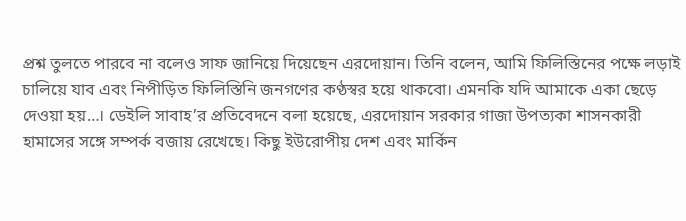প্রশ্ন তুলতে পারবে না বলেও সাফ জানিয়ে দিয়েছেন এরদোয়ান। তিনি বলেন, আমি ফিলিস্তিনের পক্ষে লড়াই চালিয়ে যাব এবং নিপীড়িত ফিলিস্তিনি জনগণের কণ্ঠস্বর হয়ে থাকবো। এমনকি যদি আমাকে একা ছেড়ে দেওয়া হয়…। ডেইলি সাবাহ’র প্রতিবেদনে বলা হয়েছে, এরদোয়ান সরকার গাজা উপত্যকা শাসনকারী হামাসের সঙ্গে সম্পর্ক বজায় রেখেছে। কিছু ইউরোপীয় দেশ এবং মার্কিন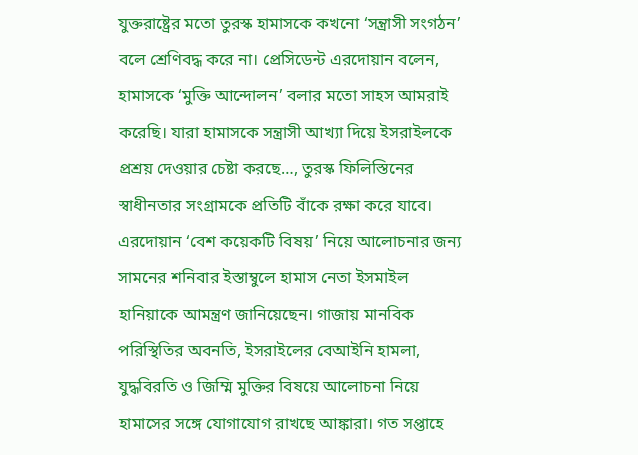যুক্তরাষ্ট্রের মতো তুরস্ক হামাসকে কখনো ‘সন্ত্রাসী সংগঠন’ বলে শ্রেণিবদ্ধ করে না। প্রেসিডেন্ট এরদোয়ান বলেন, হামাসকে ‘মুক্তি আন্দোলন’ বলার মতো সাহস আমরাই করেছি। যারা হামাসকে সন্ত্রাসী আখ্যা দিয়ে ইসরাইলকে প্রশ্রয় দেওয়ার চেষ্টা করছে…, তুরস্ক ফিলিস্তিনের স্বাধীনতার সংগ্রামকে প্রতিটি বাঁকে রক্ষা করে যাবে। এরদোয়ান ‘বেশ কয়েকটি বিষয়’ নিয়ে আলোচনার জন্য সামনের শনিবার ইস্তাম্বুলে হামাস নেতা ইসমাইল হানিয়াকে আমন্ত্রণ জানিয়েছেন। গাজায় মানবিক পরিস্থিতির অবনতি, ইসরাইলের বেআইনি হামলা, যুদ্ধবিরতি ও জিম্মি মুক্তির বিষয়ে আলোচনা নিয়ে হামাসের সঙ্গে যোগাযোগ রাখছে আঙ্কারা। গত সপ্তাহে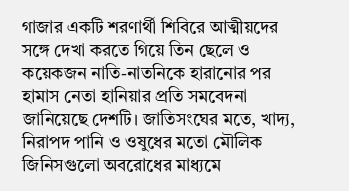গাজার একটি শরণার্থী শিবিরে আত্মীয়দের সঙ্গে দেখা করতে গিয়ে তিন ছেলে ও কয়েকজন নাতি-নাতনিকে হারানোর পর হামাস নেতা হানিয়ার প্রতি সমবেদনা জানিয়েছে দেশটি। জাতিসংঘের মতে, খাদ্য, নিরাপদ পানি ও ওষুধের মতো মৌলিক জিনিসগুলো অবরোধের মাধ্যমে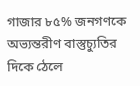গাজার ৮৫% জনগণকে অভ্যন্তরীণ বাস্তুচ্যুতির দিকে ঠেলে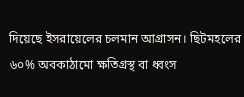দিয়েছে ইসরায়েলের চলমান আগ্রাসন। ছিটমহলের ৬০% অবকাঠামো ক্ষতিগ্রস্থ বা ধ্বংস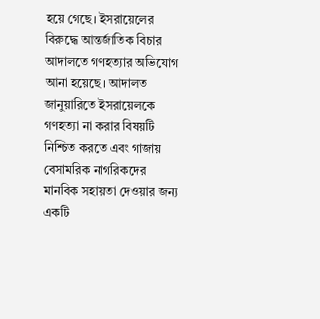হয়ে গেছে। ইসরায়েলের বিরুদ্ধে আন্তর্জাতিক বিচার আদালতে গণহত্যার অভিযোগ আনা হয়েছে। আদালত জানুয়ারিতে ইসরায়েলকে গণহত্যা না করার বিষয়টি নিশ্চিত করতে এবং গাজায় বেসামরিক নাগরিকদের মানবিক সহায়তা দেওয়ার জন্য একটি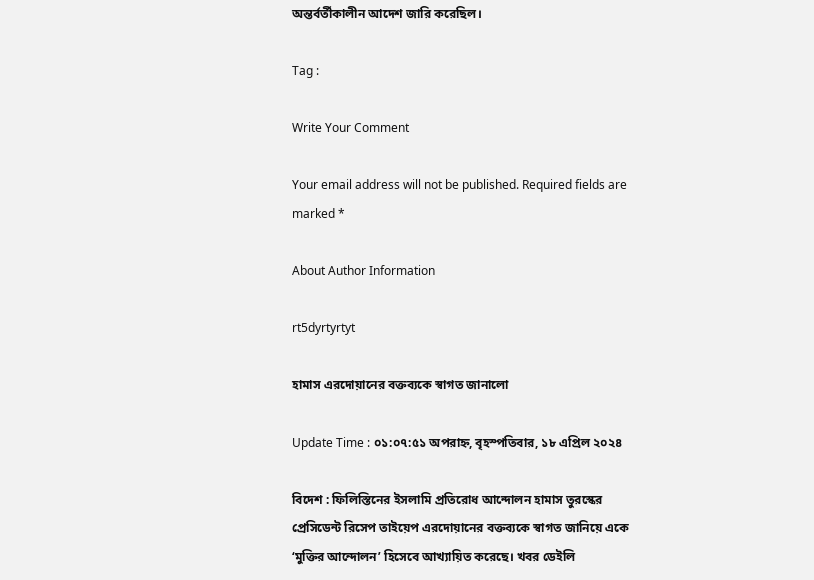অন্তর্বর্তীকালীন আদেশ জারি করেছিল।

Tag :

Write Your Comment

Your email address will not be published. Required fields are marked *

About Author Information

rt5dyrtyrtyt

হামাস এরদোয়ানের বক্তব্যকে স্বাগত জানালো

Update Time : ০১:০৭:৫১ অপরাহ্ন, বৃহস্পতিবার, ১৮ এপ্রিল ২০২৪

বিদেশ : ফিলিস্তিনের ইসলামি প্রতিরোধ আন্দোলন হামাস তুরস্কের প্রেসিডেন্ট রিসেপ তাইয়েপ এরদোয়ানের বক্তব্যকে স্বাগত জানিয়ে একে ‘মুক্তির আন্দোলন’ হিসেবে আখ্যায়িত করেছে। খবর ডেইলি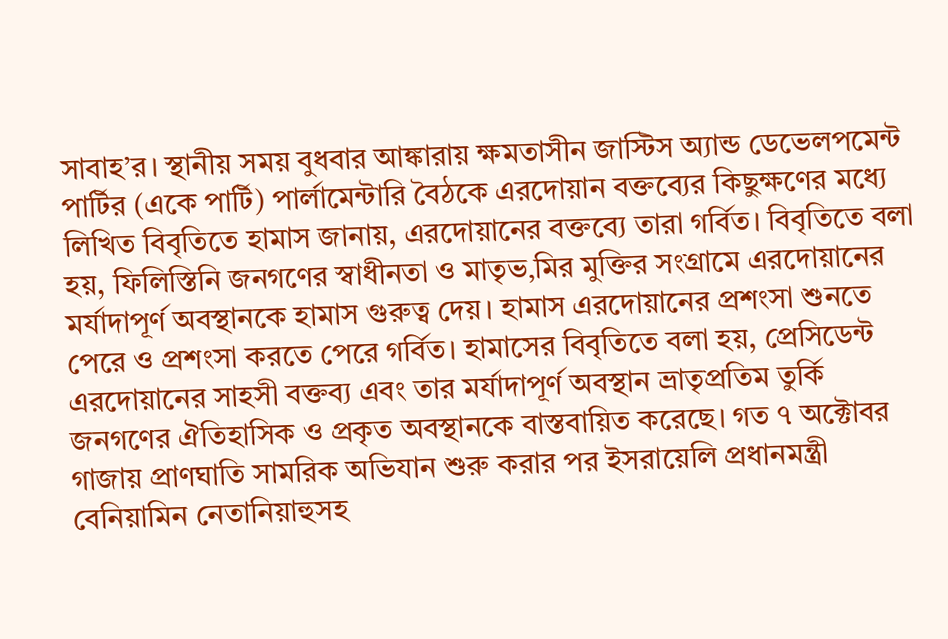সাবাহ’র। স্থানীয় সময় বুধবার আঙ্কারায় ক্ষমতাসীন জাস্টিস অ্যান্ড ডেভেলপমেন্ট পার্টির (একে পার্টি) পার্লামেন্টারি বৈঠকে এরদোয়ান বক্তব্যের কিছুক্ষণের মধ্যে লিখিত বিবৃতিতে হামাস জানায়, এরদোয়ানের বক্তব্যে তারা গর্বিত। বিবৃতিতে বলা হয়, ফিলিস্তিনি জনগণের স্বাধীনতা ও মাতৃভ‚মির মুক্তির সংগ্রামে এরদোয়ানের মর্যাদাপূর্ণ অবস্থানকে হামাস গুরুত্ব দেয়। হামাস এরদোয়ানের প্রশংসা শুনতে পেরে ও প্রশংসা করতে পেরে গর্বিত। হামাসের বিবৃতিতে বলা হয়, প্রেসিডেন্ট এরদোয়ানের সাহসী বক্তব্য এবং তার মর্যাদাপূর্ণ অবস্থান ভ্রাতৃপ্রতিম তুর্কি জনগণের ঐতিহাসিক ও প্রকৃত অবস্থানকে বাস্তবায়িত করেছে। গত ৭ অক্টোবর গাজায় প্রাণঘাতি সামরিক অভিযান শুরু করার পর ইসরায়েলি প্রধানমন্ত্রী বেনিয়ামিন নেতানিয়াহুসহ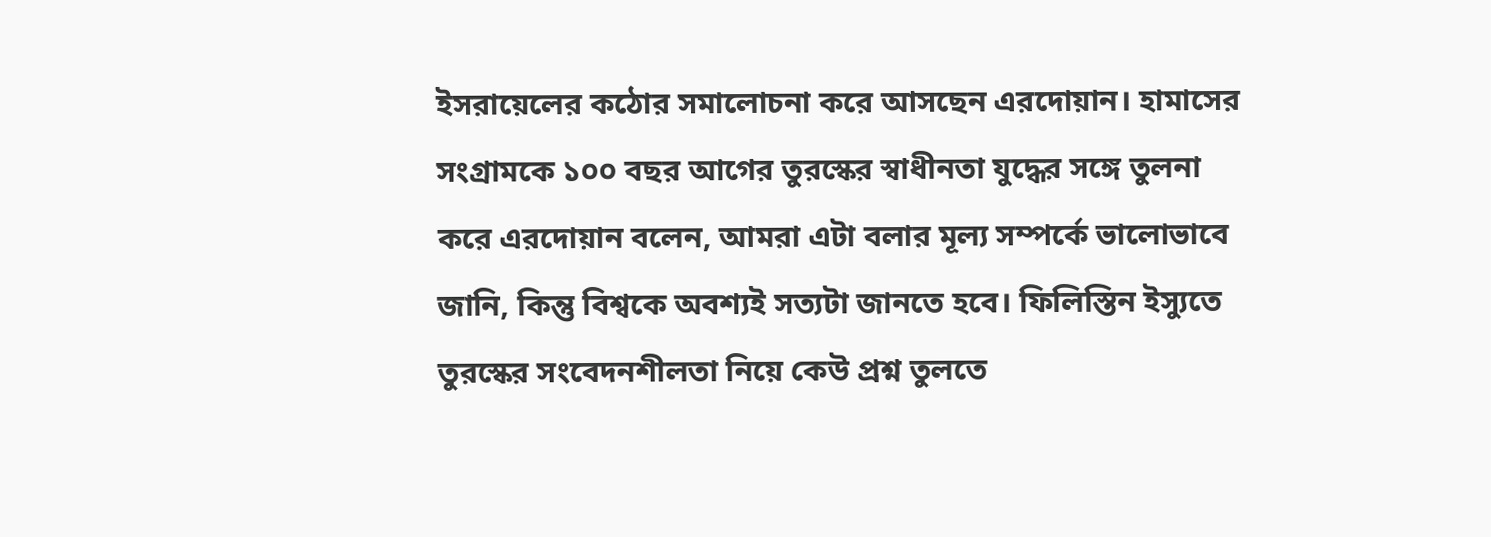ইসরায়েলের কঠোর সমালোচনা করে আসছেন এরদোয়ান। হামাসের সংগ্রামকে ১০০ বছর আগের তুরস্কের স্বাধীনতা যুদ্ধের সঙ্গে তুলনা করে এরদোয়ান বলেন, আমরা এটা বলার মূল্য সম্পর্কে ভালোভাবে জানি, কিন্তু বিশ্বকে অবশ্যই সত্যটা জানতে হবে। ফিলিস্তিন ইস্যুতে তুরস্কের সংবেদনশীলতা নিয়ে কেউ প্রশ্ন তুলতে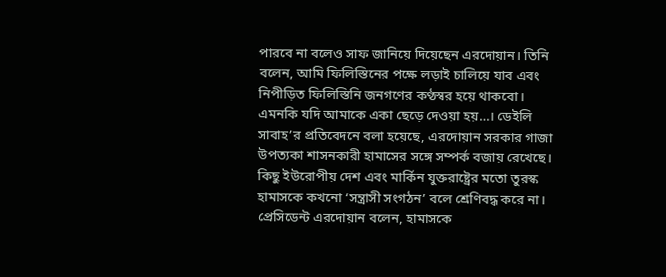পারবে না বলেও সাফ জানিয়ে দিয়েছেন এরদোয়ান। তিনি বলেন, আমি ফিলিস্তিনের পক্ষে লড়াই চালিয়ে যাব এবং নিপীড়িত ফিলিস্তিনি জনগণের কণ্ঠস্বর হয়ে থাকবো। এমনকি যদি আমাকে একা ছেড়ে দেওয়া হয়…। ডেইলি সাবাহ’র প্রতিবেদনে বলা হয়েছে, এরদোয়ান সরকার গাজা উপত্যকা শাসনকারী হামাসের সঙ্গে সম্পর্ক বজায় রেখেছে। কিছু ইউরোপীয় দেশ এবং মার্কিন যুক্তরাষ্ট্রের মতো তুরস্ক হামাসকে কখনো ‘সন্ত্রাসী সংগঠন’ বলে শ্রেণিবদ্ধ করে না। প্রেসিডেন্ট এরদোয়ান বলেন, হামাসকে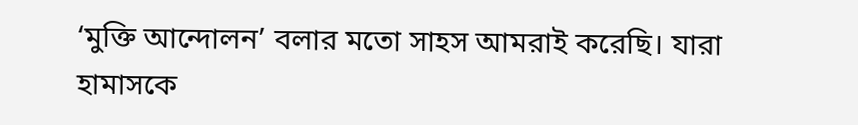‘মুক্তি আন্দোলন’ বলার মতো সাহস আমরাই করেছি। যারা হামাসকে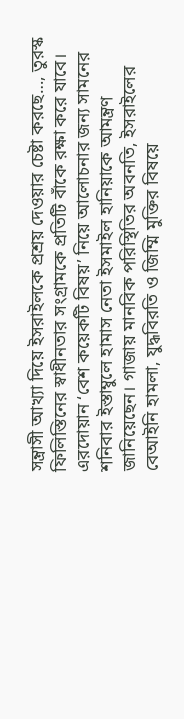সন্ত্রাসী আখ্যা দিয়ে ইসরাইলকে প্রশ্রয় দেওয়ার চেষ্টা করছে…, তুরস্ক ফিলিস্তিনের স্বাধীনতার সংগ্রামকে প্রতিটি বাঁকে রক্ষা করে যাবে। এরদোয়ান ‘বেশ কয়েকটি বিষয়’ নিয়ে আলোচনার জন্য সামনের শনিবার ইস্তাম্বুলে হামাস নেতা ইসমাইল হানিয়াকে আমন্ত্রণ জানিয়েছেন। গাজায় মানবিক পরিস্থিতির অবনতি, ইসরাইলের বেআইনি হামলা, যুদ্ধবিরতি ও জিম্মি মুক্তির বিষয়ে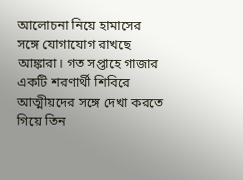আলোচনা নিয়ে হামাসের সঙ্গে যোগাযোগ রাখছে আঙ্কারা। গত সপ্তাহে গাজার একটি শরণার্থী শিবিরে আত্মীয়দের সঙ্গে দেখা করতে গিয়ে তিন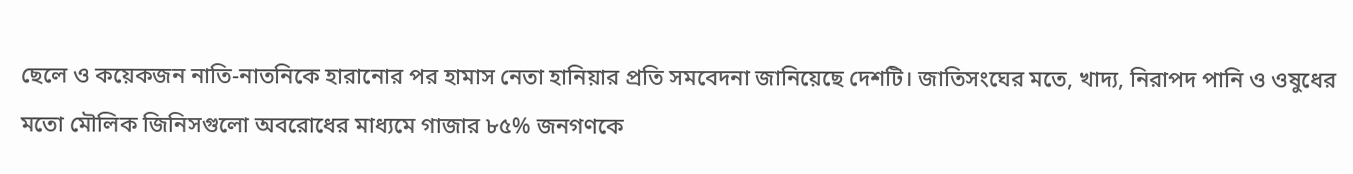ছেলে ও কয়েকজন নাতি-নাতনিকে হারানোর পর হামাস নেতা হানিয়ার প্রতি সমবেদনা জানিয়েছে দেশটি। জাতিসংঘের মতে, খাদ্য, নিরাপদ পানি ও ওষুধের মতো মৌলিক জিনিসগুলো অবরোধের মাধ্যমে গাজার ৮৫% জনগণকে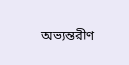অভ্যন্তরীণ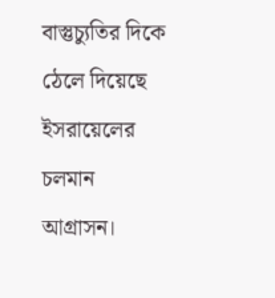বাস্তুচ্যুতির দিকে ঠেলে দিয়েছে ইসরায়েলের চলমান আগ্রাসন।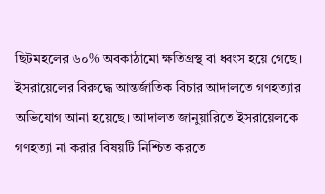ছিটমহলের ৬০% অবকাঠামো ক্ষতিগ্রস্থ বা ধ্বংস হয়ে গেছে। ইসরায়েলের বিরুদ্ধে আন্তর্জাতিক বিচার আদালতে গণহত্যার অভিযোগ আনা হয়েছে। আদালত জানুয়ারিতে ইসরায়েলকে গণহত্যা না করার বিষয়টি নিশ্চিত করতে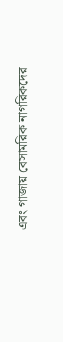এবং গাজায় বেসামরিক নাগরিকদের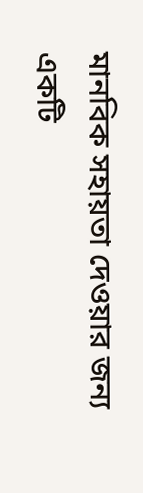মানবিক সহায়তা দেওয়ার জন্য একটি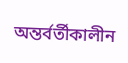অন্তর্বর্তীকালীন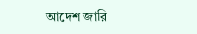আদেশ জারি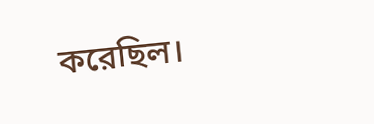করেছিল।